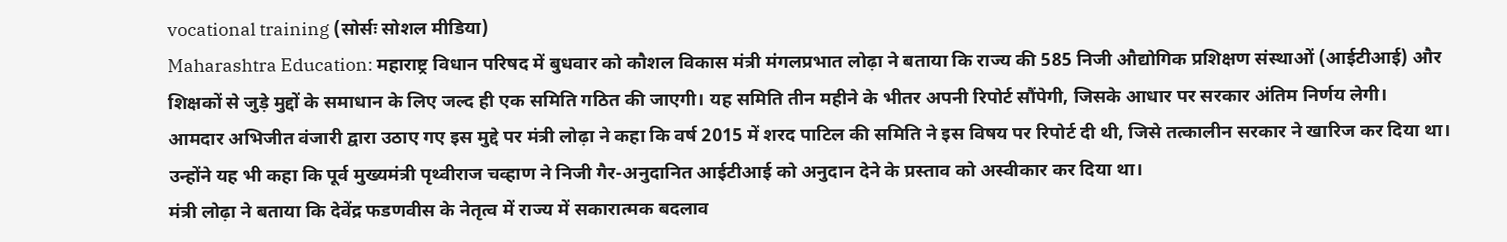vocational training (सोर्सः सोशल मीडिया)
Maharashtra Education: महाराष्ट्र विधान परिषद में बुधवार को कौशल विकास मंत्री मंगलप्रभात लोढ़ा ने बताया कि राज्य की 585 निजी औद्योगिक प्रशिक्षण संस्थाओं (आईटीआई) और शिक्षकों से जुड़े मुद्दों के समाधान के लिए जल्द ही एक समिति गठित की जाएगी। यह समिति तीन महीने के भीतर अपनी रिपोर्ट सौंपेगी, जिसके आधार पर सरकार अंतिम निर्णय लेगी।
आमदार अभिजीत वंजारी द्वारा उठाए गए इस मुद्दे पर मंत्री लोढ़ा ने कहा कि वर्ष 2015 में शरद पाटिल की समिति ने इस विषय पर रिपोर्ट दी थी, जिसे तत्कालीन सरकार ने खारिज कर दिया था। उन्होंने यह भी कहा कि पूर्व मुख्यमंत्री पृथ्वीराज चव्हाण ने निजी गैर-अनुदानित आईटीआई को अनुदान देने के प्रस्ताव को अस्वीकार कर दिया था।
मंत्री लोढ़ा ने बताया कि देवेंद्र फडणवीस के नेतृत्व में राज्य में सकारात्मक बदलाव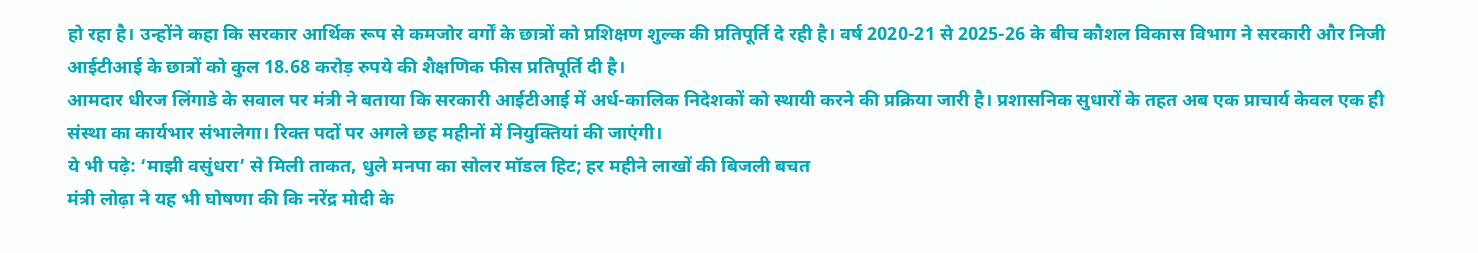हो रहा है। उन्होंने कहा कि सरकार आर्थिक रूप से कमजोर वर्गों के छात्रों को प्रशिक्षण शुल्क की प्रतिपूर्ति दे रही है। वर्ष 2020-21 से 2025-26 के बीच कौशल विकास विभाग ने सरकारी और निजी आईटीआई के छात्रों को कुल 18.68 करोड़ रुपये की शैक्षणिक फीस प्रतिपूर्ति दी है।
आमदार धीरज लिंगाडे के सवाल पर मंत्री ने बताया कि सरकारी आईटीआई में अर्ध-कालिक निदेशकों को स्थायी करने की प्रक्रिया जारी है। प्रशासनिक सुधारों के तहत अब एक प्राचार्य केवल एक ही संस्था का कार्यभार संभालेगा। रिक्त पदों पर अगले छह महीनों में नियुक्तियां की जाएंगी।
ये भी पढ़े: ‘माझी वसुंधरा’ से मिली ताकत, धुले मनपा का सोलर मॉडल हिट; हर महीने लाखों की बिजली बचत
मंत्री लोढ़ा ने यह भी घोषणा की कि नरेंद्र मोदी के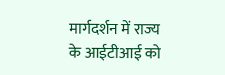मार्गदर्शन में राज्य के आईटीआई को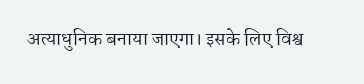अत्याधुनिक बनाया जाएगा। इसके लिए विश्व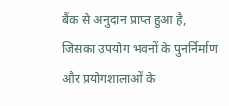बैंक से अनुदान प्राप्त हुआ है, जिसका उपयोग भवनों के पुनर्निर्माण और प्रयोगशालाओं के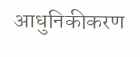आधुनिकीकरण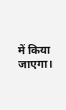में किया जाएगा।